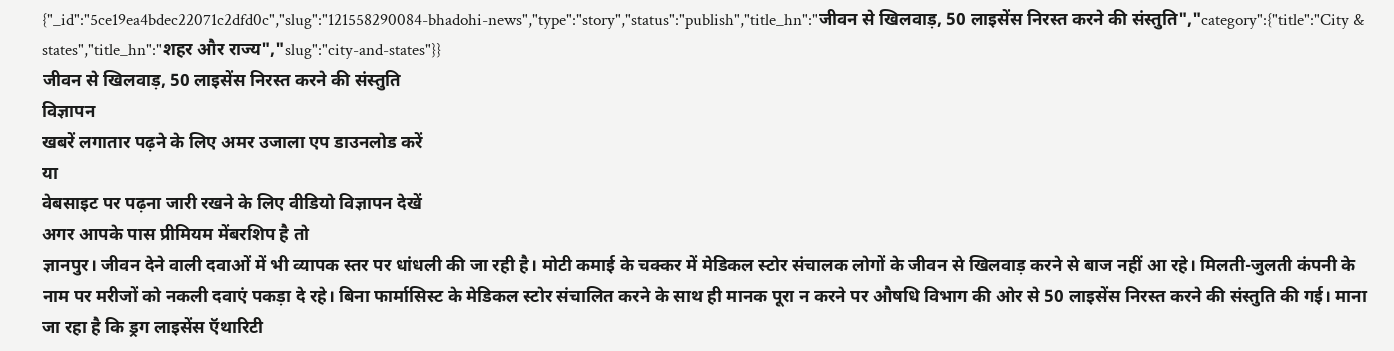{"_id":"5ce19ea4bdec22071c2dfd0c","slug":"121558290084-bhadohi-news","type":"story","status":"publish","title_hn":"जीवन से खिलवाड़, 50 लाइसेंस निरस्त करने की संस्तुति","category":{"title":"City & states","title_hn":"शहर और राज्य","slug":"city-and-states"}}
जीवन से खिलवाड़, 50 लाइसेंस निरस्त करने की संस्तुति
विज्ञापन
खबरें लगातार पढ़ने के लिए अमर उजाला एप डाउनलोड करें
या
वेबसाइट पर पढ़ना जारी रखने के लिए वीडियो विज्ञापन देखें
अगर आपके पास प्रीमियम मेंबरशिप है तो
ज्ञानपुर। जीवन देने वाली दवाओं में भी व्यापक स्तर पर धांधली की जा रही है। मोटी कमाई के चक्कर में मेडिकल स्टोर संचालक लोगों के जीवन से खिलवाड़ करने से बाज नहीं आ रहे। मिलती-जुलती कंपनी के नाम पर मरीजों को नकली दवाएं पकड़ा दे रहे। बिना फार्मासिस्ट के मेडिकल स्टोर संचालित करने के साथ ही मानक पूरा न करने पर औषधि विभाग की ओर से 50 लाइसेंस निरस्त करने की संस्तुति की गई। माना जा रहा है कि ड्रग लाइसेंस ऍथारिटी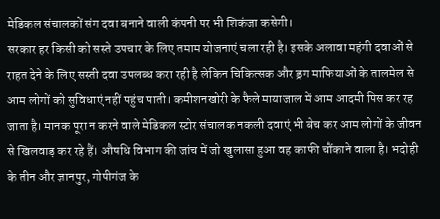मेडिकल संचालकों संग दवा बनाने वाली कंपनी पर भी शिकंजा कसेगी।
सरकार हर किसी को सस्ते उपचार के लिए तमाम योजनाएं चला रही है। इसके अलावा महंगी दवाओं से राहत देने के लिए सस्ती दवा उपलब्ध करा रही है लेकिन चिकित्सक और ड्रग माफियाओं के तालमेल से आम लोगों को सुविधाएं नहीं पहुंच पाती। कमीशनखोरी के फैले मायाजाल में आम आदमी पिस कर रह जाता है। मानक पूरा न करने वाले मेडिकल स्टोर संचालक नकली दवाएं भी बेच कर आम लोगों के जीवन से खिलवाड़ कर रहे हैं। औषधि विभाग की जांच में जो खुलासा हुआ वह काफी चौंकाने वाला है। भदोही के तीन और ज्ञानपुर, गोपीगंज के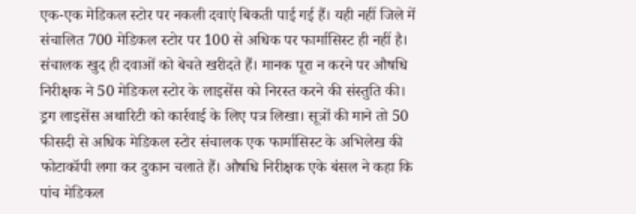एक-एक मेडिकल स्टोर पर नकली दवाएं बिकती पाई गई हैं। यही नहीं जिले में संचालित 700 मेडिकल स्टोर पर 100 से अधिक पर फार्मासिस्ट ही नहीं है। संचालक खुद ही दवाओं को बेचते खरीदते हैं। मानक पूरा न करने पर औषधि निरीक्षक ने 50 मेडिकल स्टोर के लाइसेंस को निरस्त करने की संस्तुति की। ड्रग लाइसेंस अथारिटी को कार्रवाई के लिए पत्र लिखा। सूत्रों की माने तो 50 फीसदी से अधिक मेडिकल स्टोर संचालक एक फार्मासिस्ट के अभिलेख की फोटाकॉपी लगा कर दुकान चलाते हैं। औषधि निरीक्षक एके बंसल ने कहा कि पांच मेडिकल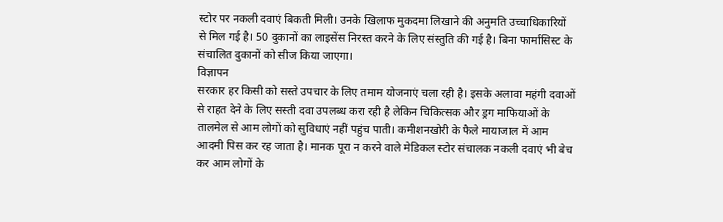स्टोर पर नकली दवाएं बिकती मिली। उनके खिलाफ मुकदमा लिखाने की अनुमति उच्चाधिकारियों से मिल गई है। 50 दुकानों का लाइसेंस निरस्त करने के लिए संस्तुति की गई है। बिना फार्मासिस्ट के संचालित दुकानों को सीज किया जाएगा।
विज्ञापन
सरकार हर किसी को सस्ते उपचार के लिए तमाम योजनाएं चला रही है। इसके अलावा महंगी दवाओं से राहत देने के लिए सस्ती दवा उपलब्ध करा रही है लेकिन चिकित्सक और ड्रग माफियाओं के तालमेल से आम लोगों को सुविधाएं नहीं पहुंच पाती। कमीशनखोरी के फैले मायाजाल में आम आदमी पिस कर रह जाता है। मानक पूरा न करने वाले मेडिकल स्टोर संचालक नकली दवाएं भी बेच कर आम लोगों के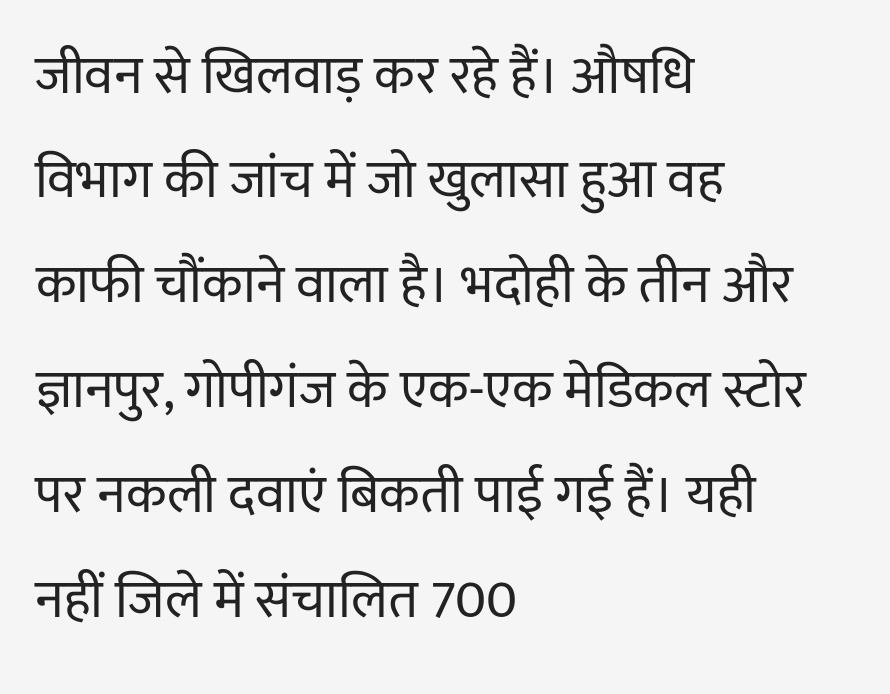जीवन से खिलवाड़ कर रहे हैं। औषधि विभाग की जांच में जो खुलासा हुआ वह काफी चौंकाने वाला है। भदोही के तीन और ज्ञानपुर, गोपीगंज के एक-एक मेडिकल स्टोर पर नकली दवाएं बिकती पाई गई हैं। यही नहीं जिले में संचालित 700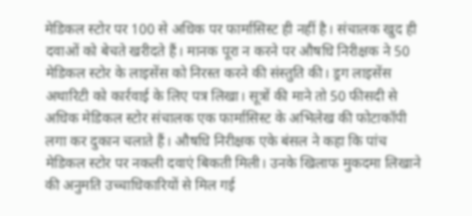मेडिकल स्टोर पर 100 से अधिक पर फार्मासिस्ट ही नहीं है। संचालक खुद ही दवाओं को बेचते खरीदते हैं। मानक पूरा न करने पर औषधि निरीक्षक ने 50 मेडिकल स्टोर के लाइसेंस को निरस्त करने की संस्तुति की। ड्रग लाइसेंस अथारिटी को कार्रवाई के लिए पत्र लिखा। सूत्रों की माने तो 50 फीसदी से अधिक मेडिकल स्टोर संचालक एक फार्मासिस्ट के अभिलेख की फोटाकॉपी लगा कर दुकान चलाते हैं। औषधि निरीक्षक एके बंसल ने कहा कि पांच मेडिकल स्टोर पर नकली दवाएं बिकती मिली। उनके खिलाफ मुकदमा लिखाने की अनुमति उच्चाधिकारियों से मिल गई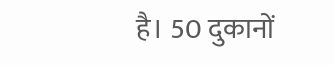है। 50 दुकानों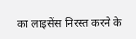का लाइसेंस निरस्त करने के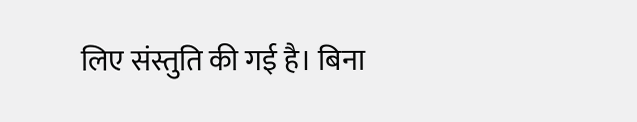लिए संस्तुति की गई है। बिना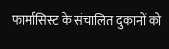फार्मासिस्ट के संचालित दुकानों को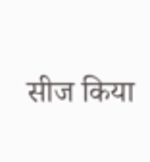सीज किया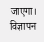जाएगा।
विज्ञापन